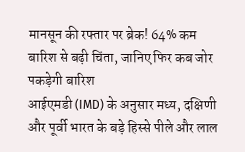मानसून की रफ्तार पर ब्रेक! 64% कम बारिश से बढ़ी चिंता, जानिए फिर कब जोर पकड़ेगी बारिश
आईएमडी (IMD) के अनुसार मध्य, दक्षिणी और पूर्वी भारत के बड़े हिस्से पीले और लाल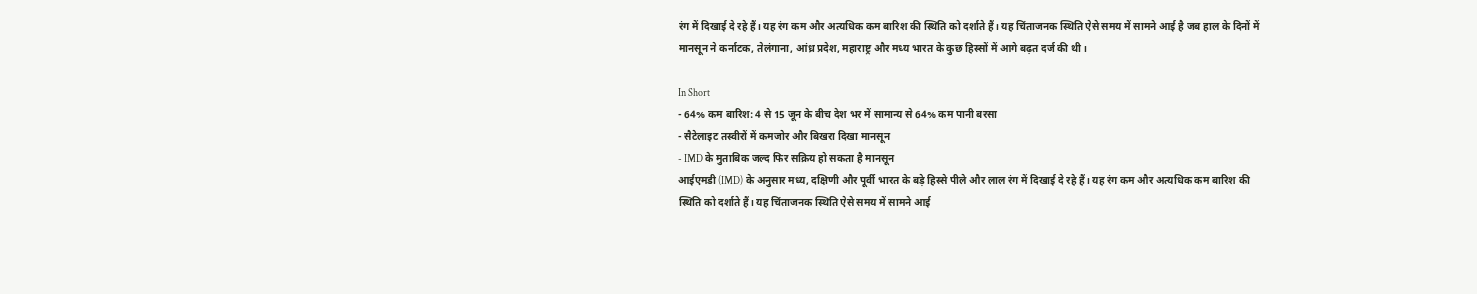रंग में दिखाई दे रहे हैं। यह रंग कम और अत्यधिक कम बारिश की स्थिति को दर्शाते हैं। यह चिंताजनक स्थिति ऐसे समय में सामने आई है जब हाल के दिनों में मानसून ने कर्नाटक, तेलंगाना, आंध्र प्रदेश, महाराष्ट्र और मध्य भारत के कुछ हिस्सों में आगे बढ़त दर्ज की थी।

In Short
- 64% कम बारिश: 4 से 15 जून के बीच देश भर में सामान्य से 64% कम पानी बरसा
- सैटेलाइट तस्वीरों में कमजोर और बिखरा दिखा मानसून
- IMD के मुताबिक जल्द फिर सक्रिय हो सकता है मानसून
आईएमडी (IMD) के अनुसार मध्य, दक्षिणी और पूर्वी भारत के बड़े हिस्से पीले और लाल रंग में दिखाई दे रहे हैं। यह रंग कम और अत्यधिक कम बारिश की स्थिति को दर्शाते हैं। यह चिंताजनक स्थिति ऐसे समय में सामने आई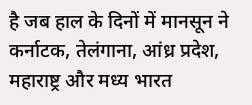है जब हाल के दिनों में मानसून ने कर्नाटक, तेलंगाना, आंध्र प्रदेश, महाराष्ट्र और मध्य भारत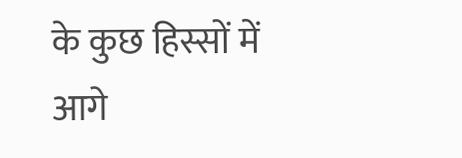के कुछ हिस्सों में आगे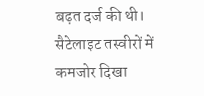बढ़त दर्ज की थी।
सैटेलाइट तस्वीरों में कमजोर दिखा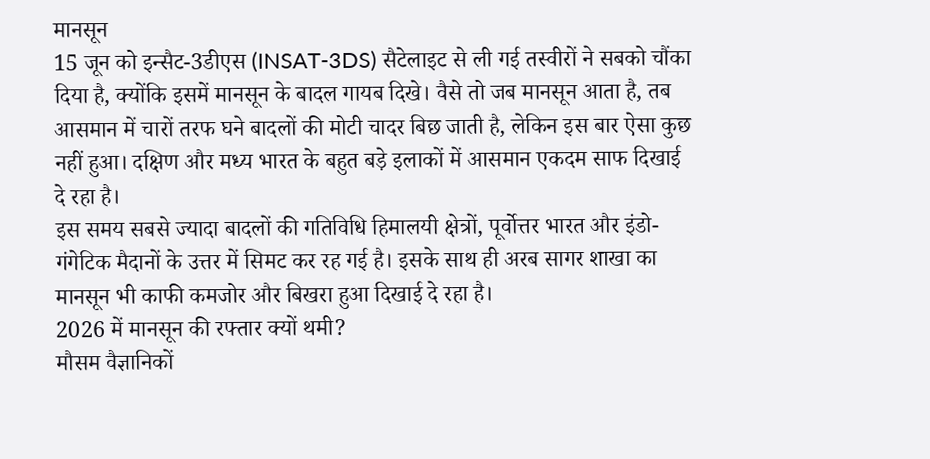मानसून
15 जून को इन्सैट-3डीएस (INSAT-3DS) सैटेलाइट से ली गई तस्वीरों ने सबको चौंका दिया है, क्योंकि इसमें मानसून के बादल गायब दिखे। वैसे तो जब मानसून आता है, तब आसमान में चारों तरफ घने बादलों की मोटी चादर बिछ जाती है, लेकिन इस बार ऐसा कुछ नहीं हुआ। दक्षिण और मध्य भारत के बहुत बड़े इलाकों में आसमान एकदम साफ दिखाई दे रहा है।
इस समय सबसे ज्यादा बादलों की गतिविधि हिमालयी क्षेत्रों, पूर्वोत्तर भारत और इंडो-गंगेटिक मैदानों के उत्तर में सिमट कर रह गई है। इसके साथ ही अरब सागर शाखा का मानसून भी काफी कमजोर और बिखरा हुआ दिखाई दे रहा है।
2026 में मानसून की रफ्तार क्यों थमी?
मौसम वैज्ञानिकों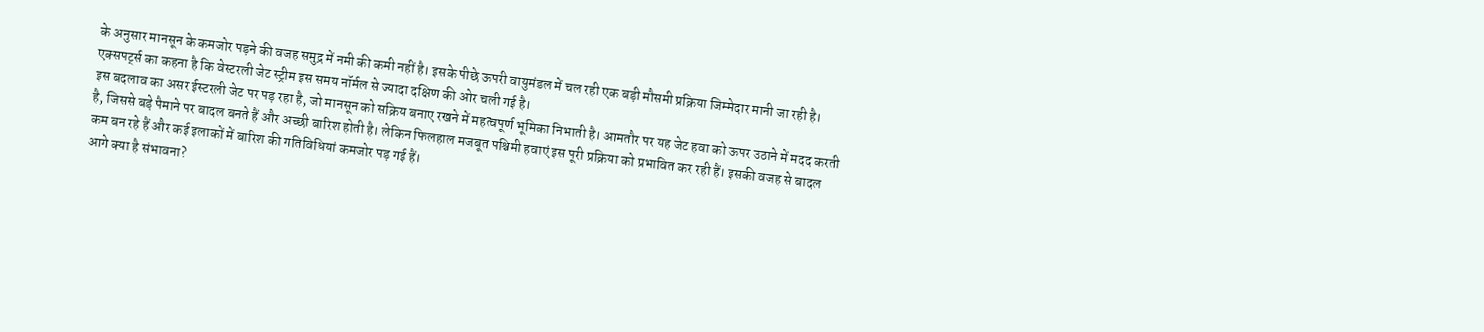के अनुसार मानसून के कमजोर पड़ने की वजह समुद्र में नमी की कमी नहीं है। इसके पीछे ऊपरी वायुमंडल में चल रही एक बड़ी मौसमी प्रक्रिया जिम्मेदार मानी जा रही है। एक्सपर्ट्स का कहना है कि वेस्टरली जेट स्ट्रीम इस समय नॉर्मल से ज्यादा दक्षिण की ओर चली गई है।
इस बदलाव का असर ईस्टरली जेट पर पड़ रहा है, जो मानसून को सक्रिय बनाए रखने में महत्वपूर्ण भूमिका निभाती है। आमतौर पर यह जेट हवा को ऊपर उठाने में मदद करती है, जिससे बड़े पैमाने पर बादल बनते हैं और अच्छी बारिश होती है। लेकिन फिलहाल मजबूत पश्चिमी हवाएं इस पूरी प्रक्रिया को प्रभावित कर रही हैं। इसकी वजह से बादल कम बन रहे हैं और कई इलाकों में बारिश की गतिविधियां कमजोर पड़ गई हैं।
आगे क्या है संभावना?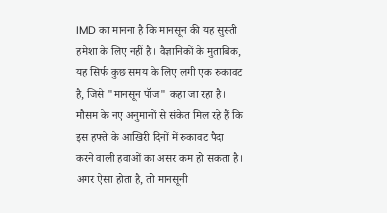IMD का मानना है कि मानसून की यह सुस्ती हमेशा के लिए नहीं है। वैज्ञानिकों के मुताबिक, यह सिर्फ कुछ समय के लिए लगी एक रुकावट है, जिसे "मानसून पॉज" कहा जा रहा है।
मौसम के नए अनुमानों से संकेत मिल रहे हैं कि इस हफ्ते के आखिरी दिनों में रुकावट पैदा करने वाली हवाओं का असर कम हो सकता है। अगर ऐसा होता है, तो मानसूनी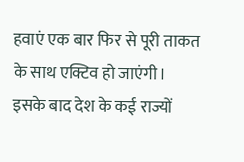हवाएं एक बार फिर से पूरी ताकत के साथ एक्टिव हो जाएंगी। इसके बाद देश के कई राज्यों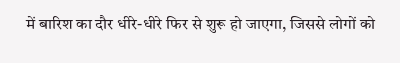में बारिश का दौर धीरे-धीरे फिर से शुरू हो जाएगा, जिससे लोगों को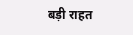बड़ी राहत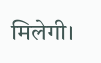मिलेगी।